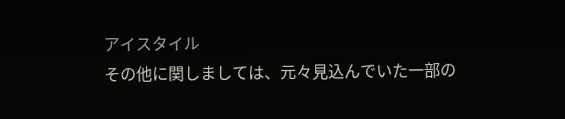アイスタイル
その他に関しましては、元々見込んでいた一部の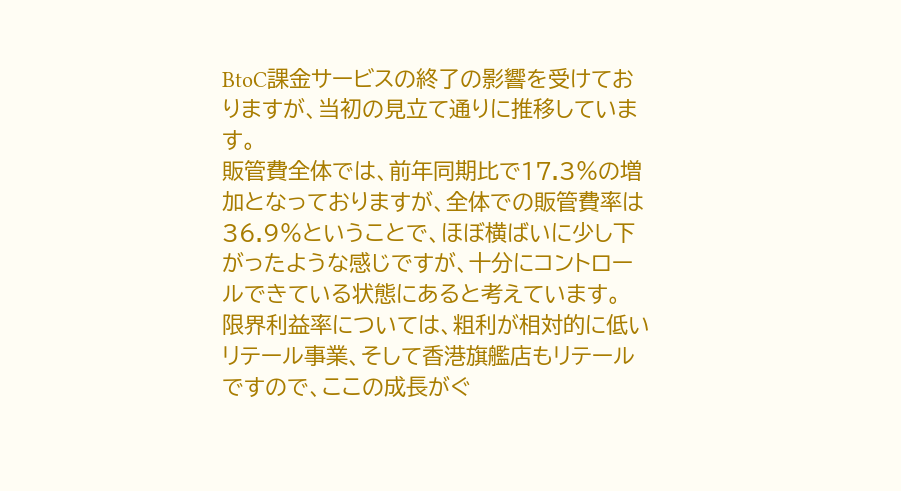BtoC課金サービスの終了の影響を受けておりますが、当初の見立て通りに推移しています。
販管費全体では、前年同期比で17.3%の増加となっておりますが、全体での販管費率は36.9%ということで、ほぼ横ばいに少し下がったような感じですが、十分にコントロールできている状態にあると考えています。
限界利益率については、粗利が相対的に低いリテール事業、そして香港旗艦店もリテールですので、ここの成長がぐ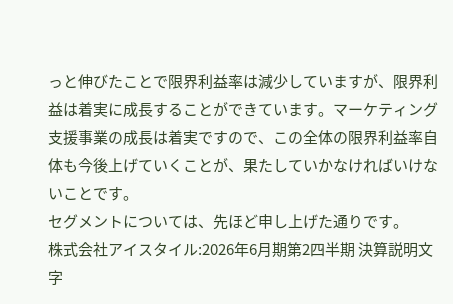っと伸びたことで限界利益率は減少していますが、限界利益は着実に成長することができています。マーケティング支援事業の成長は着実ですので、この全体の限界利益率自体も今後上げていくことが、果たしていかなければいけないことです。
セグメントについては、先ほど申し上げた通りです。
株式会社アイスタイル:2026年6月期第2四半期 決算説明文字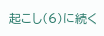起こし(6)に続く